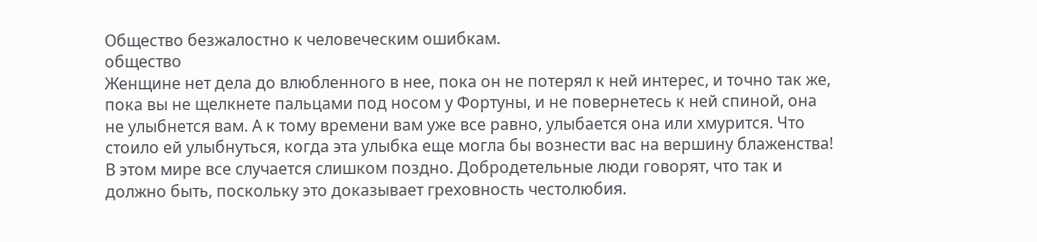Общество безжалостно к человеческим ошибкам.
общество
Женщине нет дела до влюбленного в нее, пока он не потерял к ней интерес, и точно так же, пока вы не щелкнете пальцами под носом у Фортуны, и не повернетесь к ней спиной, она не улыбнется вам. А к тому времени вам уже все равно, улыбается она или хмурится. Что стоило ей улыбнуться, когда эта улыбка еще могла бы вознести вас на вершину блаженства! В этом мире все случается слишком поздно. Добродетельные люди говорят, что так и должно быть, поскольку это доказывает греховность честолюбия.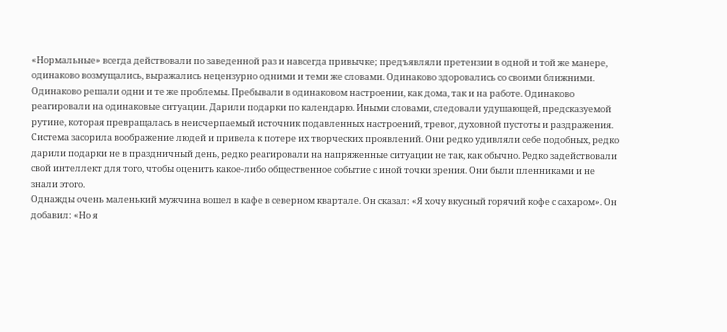«Нормальные» всегда действовали по заведенной раз и навсегда привычке; предъявляли претензии в одной и той же манере, одинаково возмущались, выражались нецензурно одними и теми же словами. Одинаково здоровались со своими ближними. Одинаково решали одни и те же проблемы. Пребывали в одинаковом настроении, как дома, так и на работе. Одинаково реагировали на одинаковые ситуации. Дарили подарки по календарю. Иными словами, следовали удушающей, предсказуемой рутине, которая превращалась в неисчерпаемый источник подавленных настроений, тревог, духовной пустоты и раздражения.
Система засорила воображение людей и привела к потере их творческих проявлений. Они редко удивляли себе подобных, редко дарили подарки не в праздничный день, редко реагировали на напряженные ситуации не так, как обычно. Редко задействовали свой интеллект для того, чтобы оценить какое-либо общественное событие с иной точки зрения. Они были пленниками и не знали этого.
Однажды очень маленький мужчина вошел в кафе в северном квартале. Он сказал: «Я хочу вкусный горячий кофе с сахаром». Он добавил: «Но я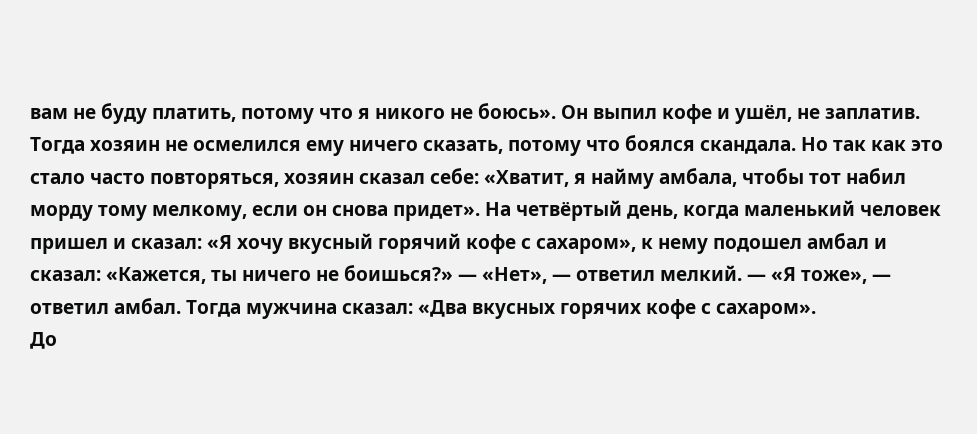вам не буду платить, потому что я никого не боюсь». Он выпил кофе и ушёл, не заплатив. Тогда хозяин не осмелился ему ничего сказать, потому что боялся скандала. Но так как это стало часто повторяться, хозяин сказал себе: «Хватит, я найму амбала, чтобы тот набил морду тому мелкому, если он снова придет». На четвёртый день, когда маленький человек пришел и сказал: «Я хочу вкусный горячий кофе с сахаром», к нему подошел амбал и сказал: «Кажется, ты ничего не боишься?» — «Нет», — ответил мелкий. — «Я тоже», — ответил амбал. Тогда мужчина сказал: «Два вкусных горячих кофе с сахаром».
До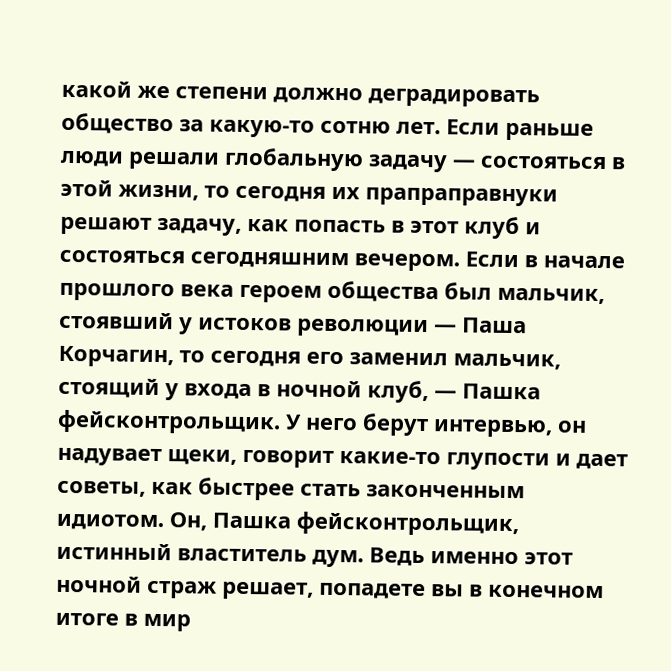какой же степени должно деградировать общество за какую-то сотню лет. Если раньше люди решали глобальную задачу — состояться в этой жизни, то сегодня их прапраправнуки решают задачу, как попасть в этот клуб и состояться сегодняшним вечером. Если в начале прошлого века героем общества был мальчик, стоявший у истоков революции — Паша Корчагин, то сегодня его заменил мальчик, стоящий у входа в ночной клуб, — Пашка фейсконтрольщик. У него берут интервью, он надувает щеки, говорит какие-то глупости и дает советы, как быстрее стать законченным идиотом. Он, Пашка фейсконтрольщик, истинный властитель дум. Ведь именно этот ночной страж решает, попадете вы в конечном итоге в мир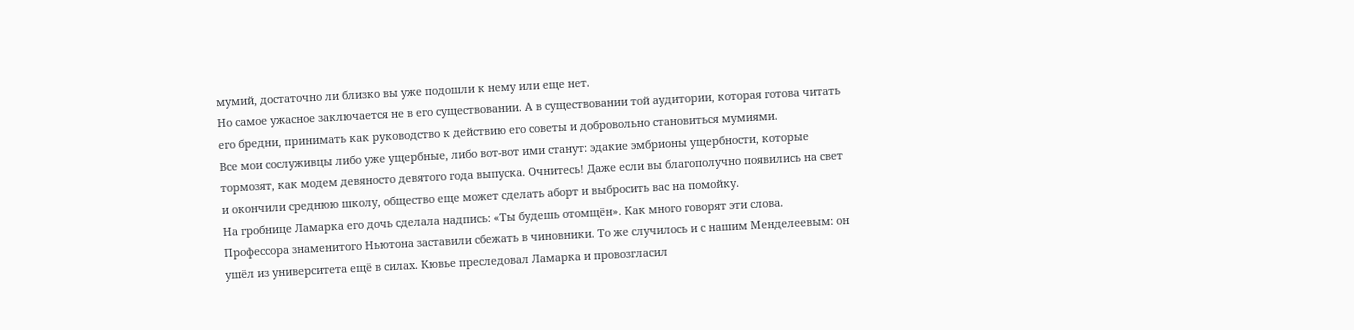мумий, достаточно ли близко вы уже подошли к нему или еще нет.
Но самое ужасное заключается не в его существовании. А в существовании той аудитории, которая готова читать его бредни, принимать как руководство к действию его советы и добровольно становиться мумиями.
Все мои сослуживцы либо уже ущербные, либо вот-вот ими станут: эдакие эмбрионы ущербности, которые тормозят, как модем девяносто девятого года выпуска. Очнитесь! Даже если вы благополучно появились на свет и окончили среднюю школу, общество еще может сделать аборт и выбросить вас на помойку.
На гробнице Ламарка его дочь сделала надпись: «Ты будешь отомщён». Как много говорят эти слова.
Профессора знаменитого Ньютона заставили сбежать в чиновники. То же случилось и с нашим Менделеевым: он ушёл из университета ещё в силах. Кювье преследовал Ламарка и провозгласил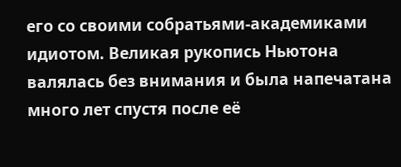его со своими собратьями-академиками идиотом. Великая рукопись Ньютона валялась без внимания и была напечатана много лет спустя после её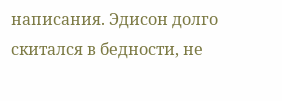написания. Эдисон долго скитался в бедности, не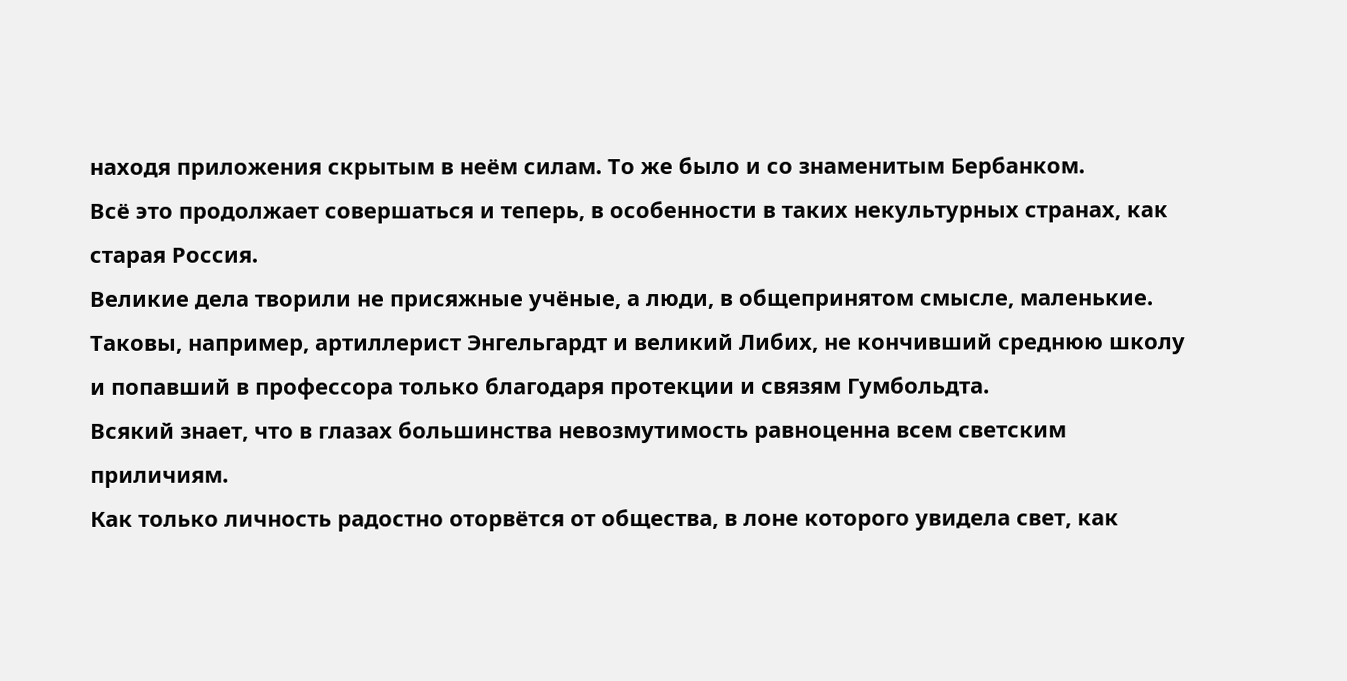находя приложения скрытым в неём силам. То же было и со знаменитым Бербанком.
Всё это продолжает совершаться и теперь, в особенности в таких некультурных странах, как старая Россия.
Великие дела творили не присяжные учёные, а люди, в общепринятом смысле, маленькие. Таковы, например, артиллерист Энгельгардт и великий Либих, не кончивший среднюю школу и попавший в профессора только благодаря протекции и связям Гумбольдта.
Всякий знает, что в глазах большинства невозмутимость равноценна всем светским приличиям.
Как только личность радостно оторвётся от общества, в лоне которого увидела свет, как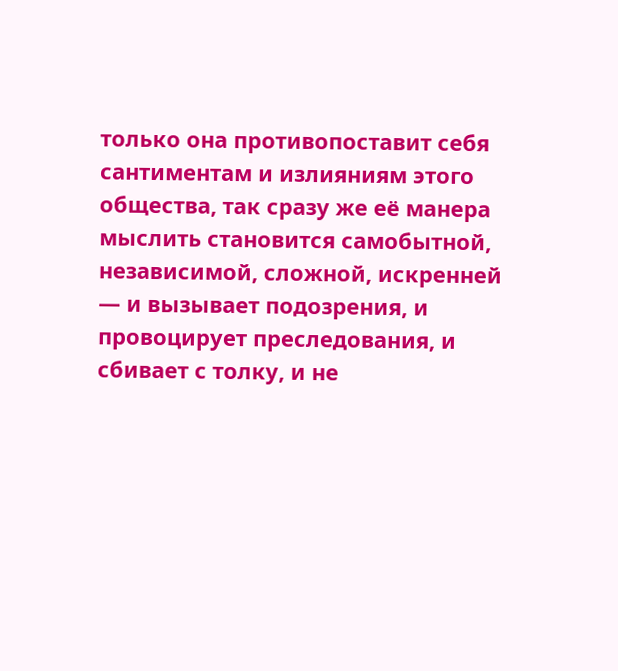только она противопоставит себя сантиментам и излияниям этого общества, так сразу же её манера мыслить становится самобытной, независимой, сложной, искренней — и вызывает подозрения, и провоцирует преследования, и сбивает с толку, и не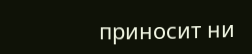приносит ни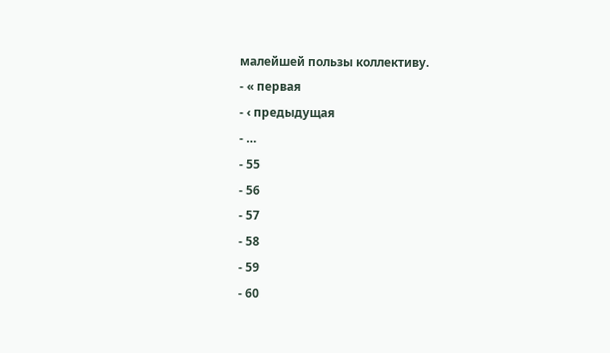малейшей пользы коллективу.
- « первая
- ‹ предыдущая
- …
- 55
- 56
- 57
- 58
- 59
- 60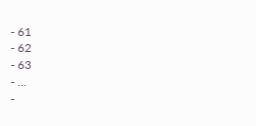- 61
- 62
- 63
- …
-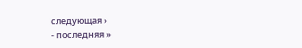следующая ›
- последняя »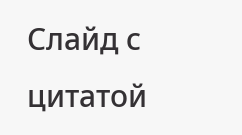Cлайд с цитатой